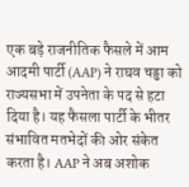एक बड़े राजनीतिक फैसले में आम आदमी पार्टी (AAP) ने राघव चड्ढा को राज्यसभा में उपनेता के पद से हटा दिया है। यह फैसला पार्टी के भीतर संभावित मतभेदों की ओर संकेत करता है। AAP ने अब अशोक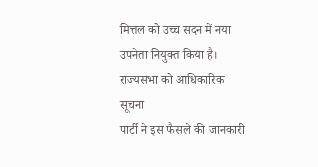मित्तल को उच्च सदन में नया उपनेता नियुक्त किया है।
राज्यसभा को आधिकारिक सूचना
पार्टी ने इस फैसले की जानकारी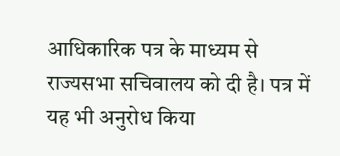आधिकारिक पत्र के माध्यम से राज्यसभा सचिवालय को दी है। पत्र में यह भी अनुरोध किया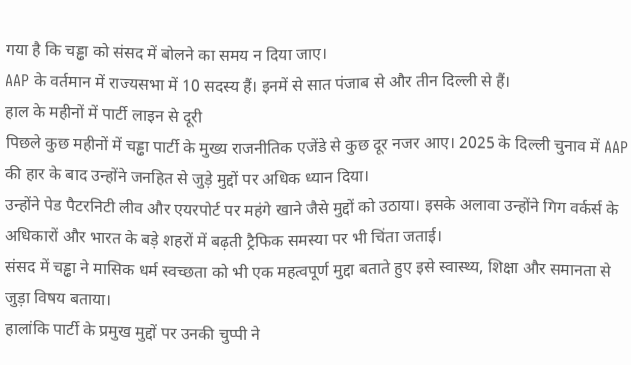गया है कि चड्ढा को संसद में बोलने का समय न दिया जाए।
AAP के वर्तमान में राज्यसभा में 10 सदस्य हैं। इनमें से सात पंजाब से और तीन दिल्ली से हैं।
हाल के महीनों में पार्टी लाइन से दूरी
पिछले कुछ महीनों में चड्ढा पार्टी के मुख्य राजनीतिक एजेंडे से कुछ दूर नजर आए। 2025 के दिल्ली चुनाव में AAP की हार के बाद उन्होंने जनहित से जुड़े मुद्दों पर अधिक ध्यान दिया।
उन्होंने पेड पैटरनिटी लीव और एयरपोर्ट पर महंगे खाने जैसे मुद्दों को उठाया। इसके अलावा उन्होंने गिग वर्कर्स के अधिकारों और भारत के बड़े शहरों में बढ़ती ट्रैफिक समस्या पर भी चिंता जताई।
संसद में चड्ढा ने मासिक धर्म स्वच्छता को भी एक महत्वपूर्ण मुद्दा बताते हुए इसे स्वास्थ्य, शिक्षा और समानता से जुड़ा विषय बताया।
हालांकि पार्टी के प्रमुख मुद्दों पर उनकी चुप्पी ने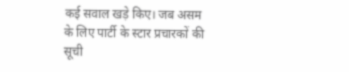कई सवाल खड़े किए। जब असम के लिए पार्टी के स्टार प्रचारकों की सूची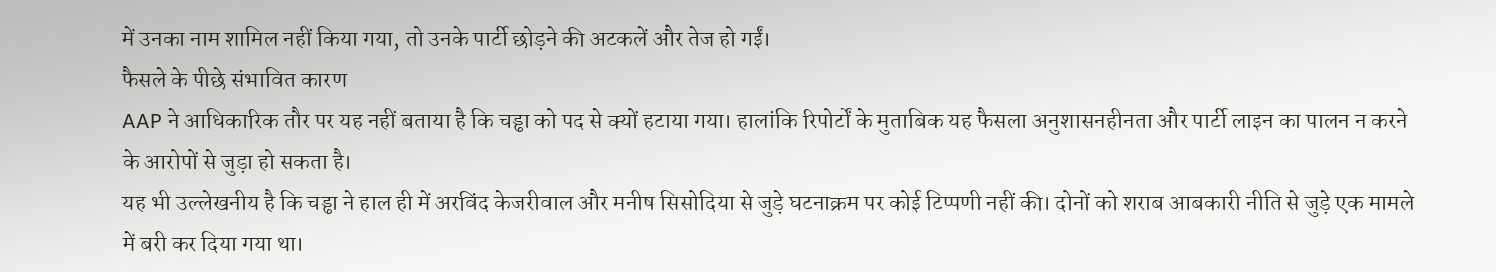में उनका नाम शामिल नहीं किया गया, तो उनके पार्टी छोड़ने की अटकलें और तेज हो गईं।
फैसले के पीछे संभावित कारण
AAP ने आधिकारिक तौर पर यह नहीं बताया है कि चड्ढा को पद से क्यों हटाया गया। हालांकि रिपोर्टों के मुताबिक यह फैसला अनुशासनहीनता और पार्टी लाइन का पालन न करने के आरोपों से जुड़ा हो सकता है।
यह भी उल्लेखनीय है कि चड्ढा ने हाल ही में अरविंद केजरीवाल और मनीष सिसोदिया से जुड़े घटनाक्रम पर कोई टिप्पणी नहीं की। दोनों को शराब आबकारी नीति से जुड़े एक मामले में बरी कर दिया गया था।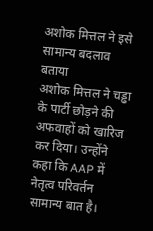अशोक मित्तल ने इसे सामान्य बदलाव बताया
अशोक मित्तल ने चड्ढा के पार्टी छोड़ने की अफवाहों को खारिज कर दिया। उन्होंने कहा कि AAP में नेतृत्व परिवर्तन सामान्य बात है।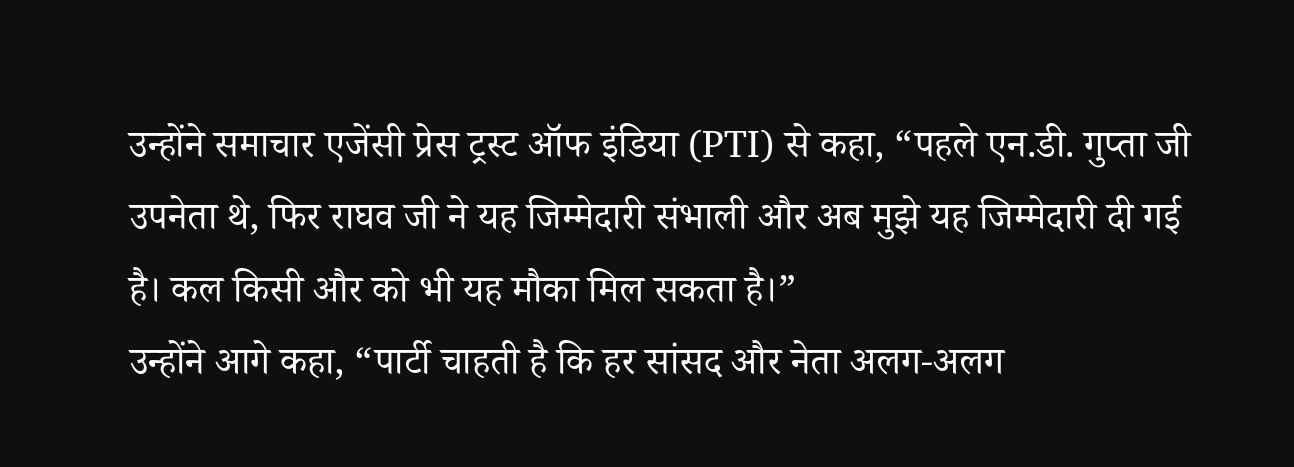उन्होंने समाचार एजेंसी प्रेस ट्रस्ट ऑफ इंडिया (PTI) से कहा, “पहले एन.डी. गुप्ता जी उपनेता थे, फिर राघव जी ने यह जिम्मेदारी संभाली और अब मुझे यह जिम्मेदारी दी गई है। कल किसी और को भी यह मौका मिल सकता है।”
उन्होंने आगे कहा, “पार्टी चाहती है कि हर सांसद और नेता अलग-अलग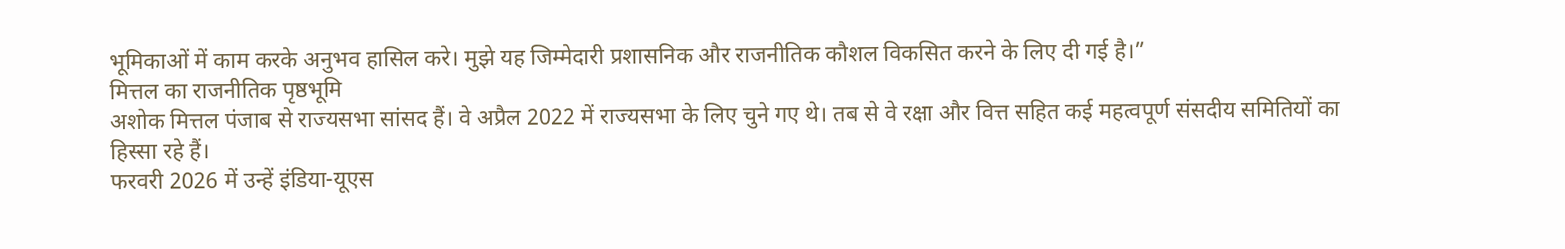भूमिकाओं में काम करके अनुभव हासिल करे। मुझे यह जिम्मेदारी प्रशासनिक और राजनीतिक कौशल विकसित करने के लिए दी गई है।”
मित्तल का राजनीतिक पृष्ठभूमि
अशोक मित्तल पंजाब से राज्यसभा सांसद हैं। वे अप्रैल 2022 में राज्यसभा के लिए चुने गए थे। तब से वे रक्षा और वित्त सहित कई महत्वपूर्ण संसदीय समितियों का हिस्सा रहे हैं।
फरवरी 2026 में उन्हें इंडिया-यूएस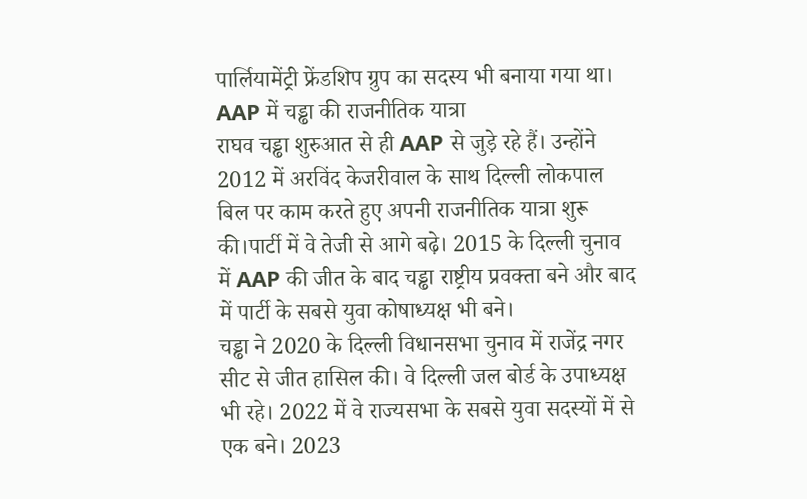पार्लियामेंट्री फ्रेंडशिप ग्रुप का सदस्य भी बनाया गया था।
AAP में चड्ढा की राजनीतिक यात्रा
राघव चड्ढा शुरुआत से ही AAP से जुड़े रहे हैं। उन्होंने 2012 में अरविंद केजरीवाल के साथ दिल्ली लोकपाल बिल पर काम करते हुए अपनी राजनीतिक यात्रा शुरू की।पार्टी में वे तेजी से आगे बढ़े। 2015 के दिल्ली चुनाव में AAP की जीत के बाद चड्ढा राष्ट्रीय प्रवक्ता बने और बाद में पार्टी के सबसे युवा कोषाध्यक्ष भी बने।
चड्ढा ने 2020 के दिल्ली विधानसभा चुनाव में राजेंद्र नगर सीट से जीत हासिल की। वे दिल्ली जल बोर्ड के उपाध्यक्ष भी रहे। 2022 में वे राज्यसभा के सबसे युवा सदस्यों में से एक बने। 2023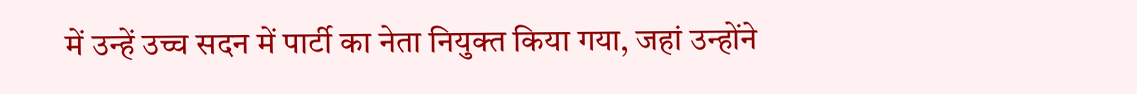में उन्हें उच्च सदन में पार्टी का नेता नियुक्त किया गया, जहां उन्होंने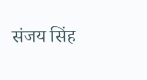संजय सिंह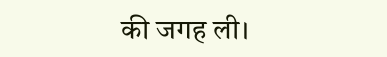की जगह ली।